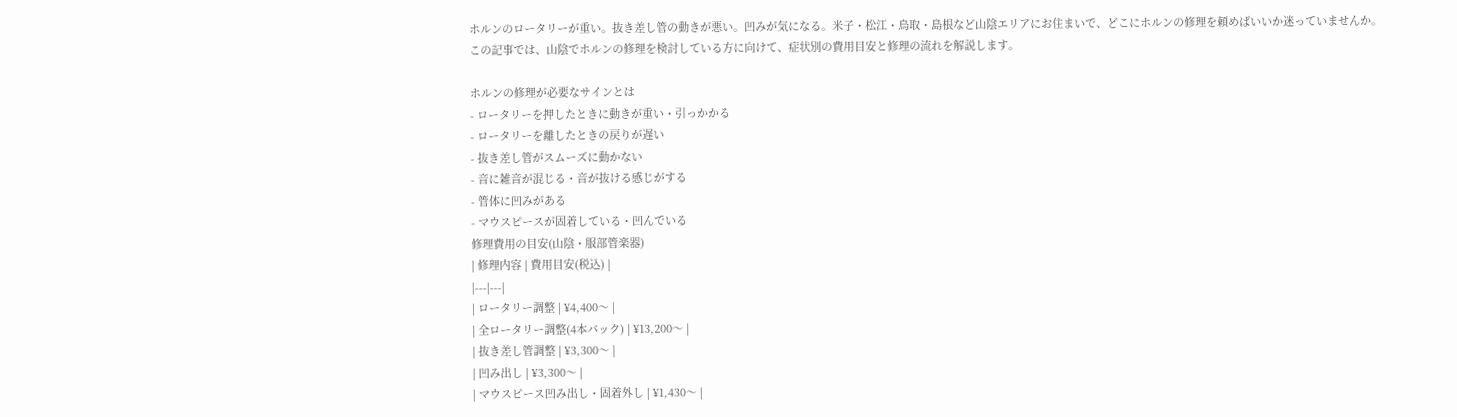ホルンのロータリーが重い。抜き差し管の動きが悪い。凹みが気になる。米子・松江・鳥取・島根など山陰エリアにお住まいで、どこにホルンの修理を頼めばいいか迷っていませんか。
この記事では、山陰でホルンの修理を検討している方に向けて、症状別の費用目安と修理の流れを解説します。

ホルンの修理が必要なサインとは
- ロータリーを押したときに動きが重い・引っかかる
- ロータリーを離したときの戻りが遅い
- 抜き差し管がスムーズに動かない
- 音に雑音が混じる・音が抜ける感じがする
- 管体に凹みがある
- マウスピースが固着している・凹んでいる
修理費用の目安(山陰・服部管楽器)
| 修理内容 | 費用目安(税込) |
|---|---|
| ロータリー調整 | ¥4,400〜 |
| 全ロータリー調整(4本パック) | ¥13,200〜 |
| 抜き差し管調整 | ¥3,300〜 |
| 凹み出し | ¥3,300〜 |
| マウスピース凹み出し・固着外し | ¥1,430〜 |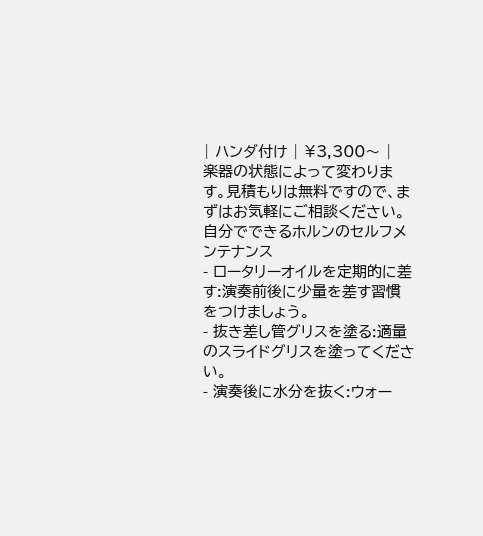| ハンダ付け | ¥3,300〜 |
楽器の状態によって変わります。見積もりは無料ですので、まずはお気軽にご相談ください。
自分でできるホルンのセルフメンテナンス
- ロータリーオイルを定期的に差す:演奏前後に少量を差す習慣をつけましょう。
- 抜き差し管グリスを塗る:適量のスライドグリスを塗ってください。
- 演奏後に水分を抜く:ウォー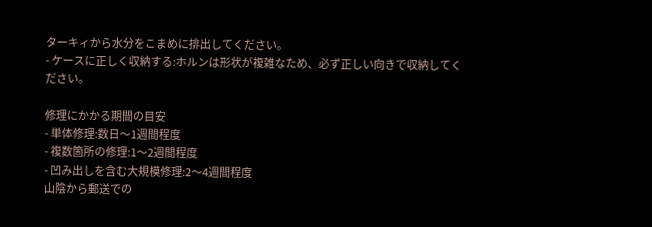ターキィから水分をこまめに排出してください。
- ケースに正しく収納する:ホルンは形状が複雑なため、必ず正しい向きで収納してください。

修理にかかる期間の目安
- 単体修理:数日〜1週間程度
- 複数箇所の修理:1〜2週間程度
- 凹み出しを含む大規模修理:2〜4週間程度
山陰から郵送での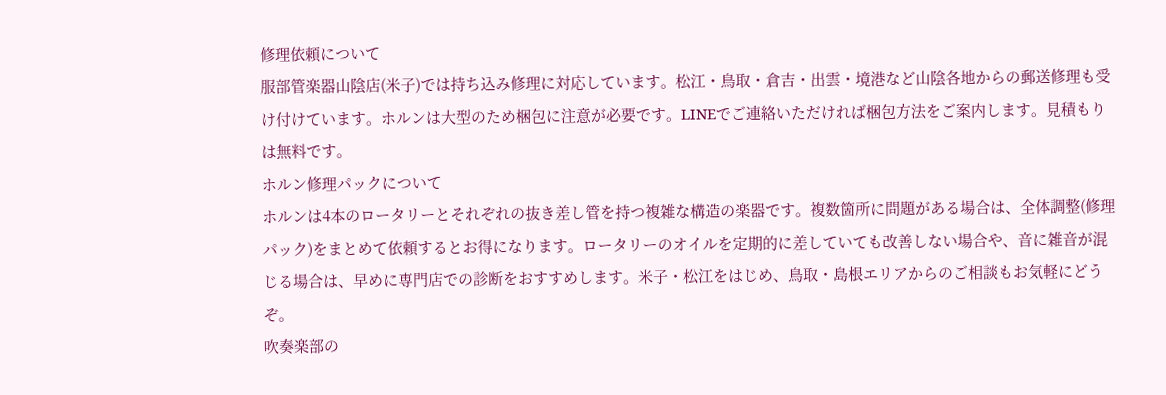修理依頼について
服部管楽器山陰店(米子)では持ち込み修理に対応しています。松江・鳥取・倉吉・出雲・境港など山陰各地からの郵送修理も受け付けています。ホルンは大型のため梱包に注意が必要です。LINEでご連絡いただければ梱包方法をご案内します。見積もりは無料です。
ホルン修理パックについて
ホルンは4本のロータリーとそれぞれの抜き差し管を持つ複雑な構造の楽器です。複数箇所に問題がある場合は、全体調整(修理パック)をまとめて依頼するとお得になります。ロータリーのオイルを定期的に差していても改善しない場合や、音に雑音が混じる場合は、早めに専門店での診断をおすすめします。米子・松江をはじめ、鳥取・島根エリアからのご相談もお気軽にどうぞ。
吹奏楽部の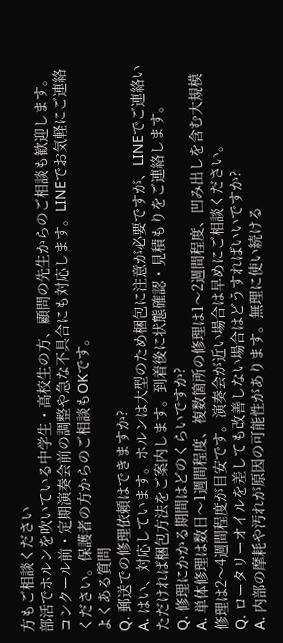方もご相談ください
部活でホルンを吹いている中学生・高校生の方、顧問の先生からのご相談も歓迎します。コンクール前・定期演奏会前の調整や急な不具合にも対応します。LINEでお気軽にご連絡ください。保護者の方からのご相談もOKです。
よくある質問
Q. 郵送での修理依頼はできますか?
A. はい、対応しています。ホルンは大型のため梱包に注意が必要ですが、LINEでご連絡いただければ梱包方法をご案内します。到着後に状態確認・見積もりをご連絡します。
Q. 修理にかかる期間はどのくらいですか?
A. 単体修理は数日〜1週間程度、複数箇所の修理は1〜2週間程度、凹み出しを含む大規模修理は2〜4週間程度が目安です。演奏会が近い場合は早めにご相談ください。
Q. ロータリーオイルを差しても改善しない場合はどうすればいいですか?
A. 内部の摩耗や汚れが原因の可能性があります。無理に使い続ける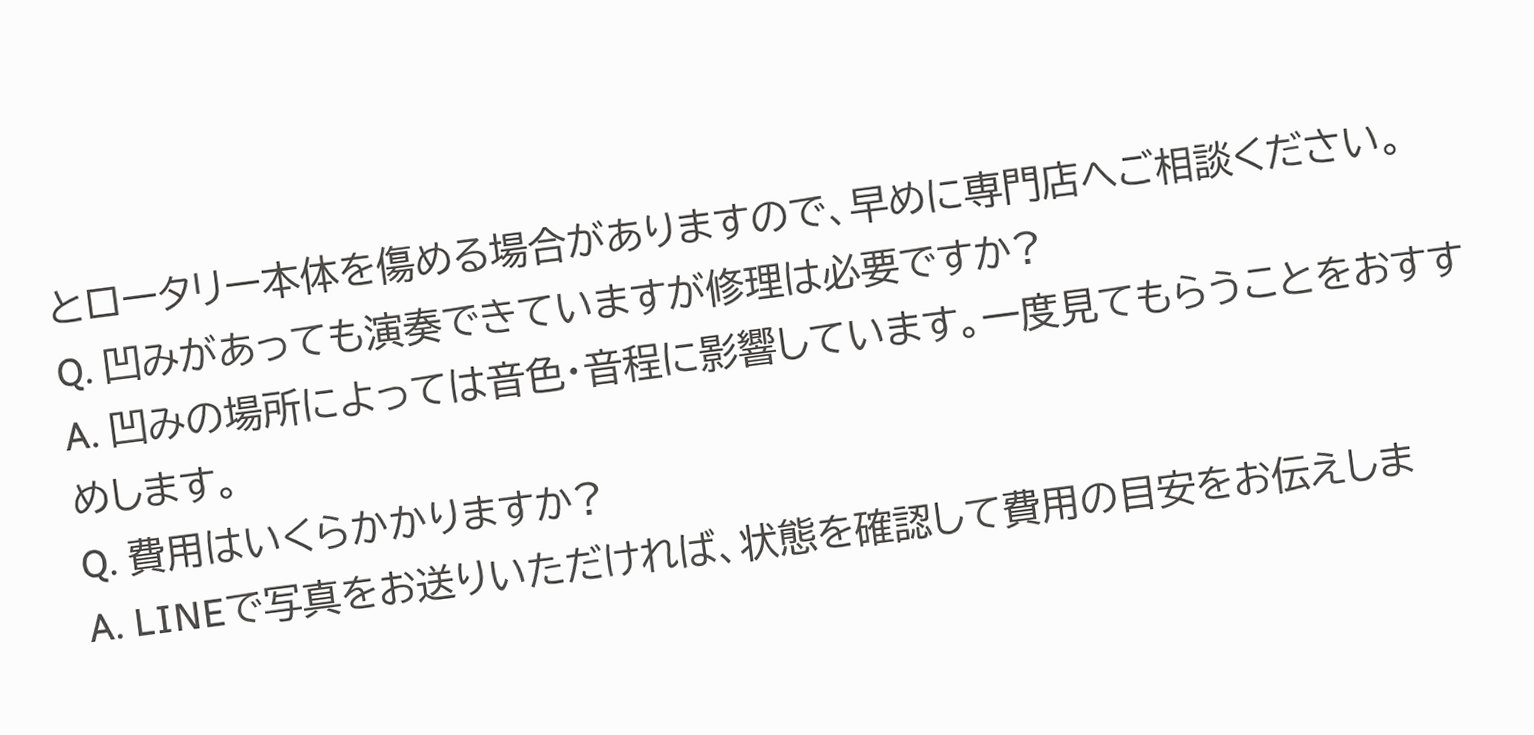とロータリー本体を傷める場合がありますので、早めに専門店へご相談ください。
Q. 凹みがあっても演奏できていますが修理は必要ですか?
A. 凹みの場所によっては音色・音程に影響しています。一度見てもらうことをおすすめします。
Q. 費用はいくらかかりますか?
A. LINEで写真をお送りいただければ、状態を確認して費用の目安をお伝えしま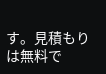す。見積もりは無料で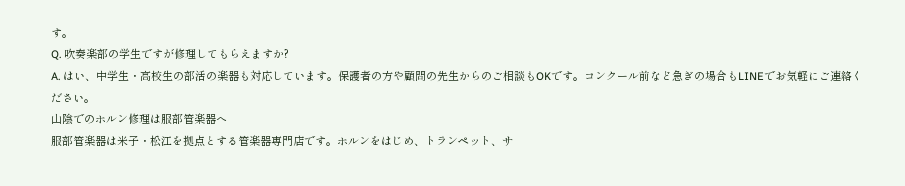す。
Q. 吹奏楽部の学生ですが修理してもらえますか?
A. はい、中学生・高校生の部活の楽器も対応しています。保護者の方や顧問の先生からのご相談もOKです。コンクール前など急ぎの場合もLINEでお気軽にご連絡ください。
山陰でのホルン修理は服部管楽器へ
服部管楽器は米子・松江を拠点とする管楽器専門店です。ホルンをはじめ、トランペット、サ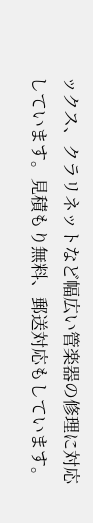ックス、クラリネットなど幅広い管楽器の修理に対応しています。見積もり無料、郵送対応もしています。